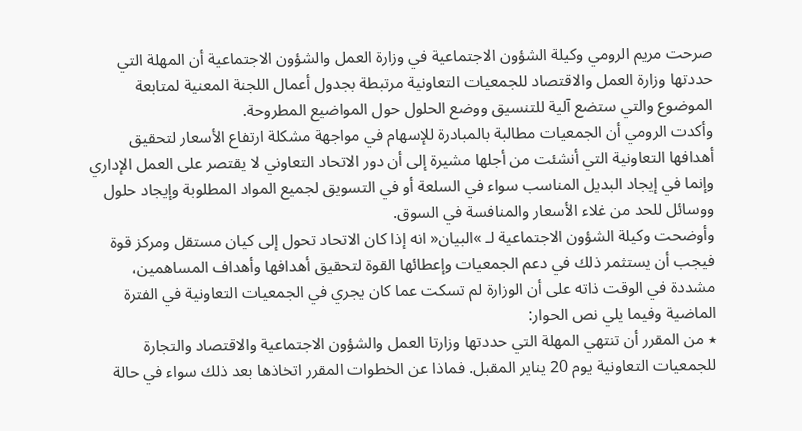صرحت مريم الرومي وكيلة الشؤون الاجتماعية في وزارة العمل والشؤون الاجتماعية أن المهلة التي حددتها وزارة العمل والاقتصاد للجمعيات التعاونية مرتبطة بجدول أعمال اللجنة المعنية لمتابعة الموضوع والتي ستضع آلية للتنسيق ووضع الحلول حول المواضيع المطروحة.
وأكدت الرومي أن الجمعيات مطالبة بالمبادرة للإسهام في مواجهة مشكلة ارتفاع الأسعار لتحقيق أهدافها التعاونية التي أنشئت من أجلها مشيرة إلى أن دور الاتحاد التعاوني لا يقتصر على العمل الإداري وإنما في إيجاد البديل المناسب سواء في السلعة أو في التسويق لجميع المواد المطلوبة وإيجاد حلول ووسائل للحد من غلاء الأسعار والمنافسة في السوق.
وأوضحت وكيلة الشؤون الاجتماعية لـ »البيان« انه إذا كان الاتحاد تحول إلى كيان مستقل ومركز قوة فيجب أن يستثمر ذلك في دعم الجمعيات وإعطائها القوة لتحقيق أهدافها وأهداف المساهمين، مشددة في الوقت ذاته على أن الوزارة لم تسكت عما كان يجري في الجمعيات التعاونية في الفترة الماضية وفيما يلي نص الحوار:
٭ من المقرر أن تنتهي المهلة التي حددتها وزارتا العمل والشؤون الاجتماعية والاقتصاد والتجارة للجمعيات التعاونية يوم 20 يناير المقبل. فماذا عن الخطوات المقرر اتخاذها بعد ذلك سواء في حالة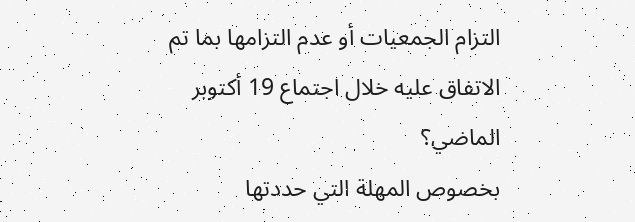التزام الجمعيات أو عدم التزامها بما تم الاتفاق عليه خلال اجتماع 19 أكتوبر الماضي؟
بخصوص المهلة التي حددتها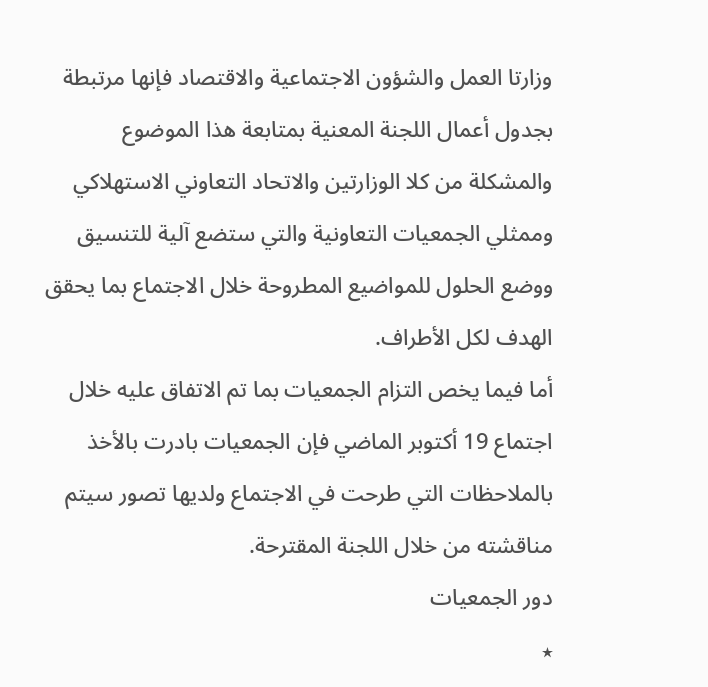وزارتا العمل والشؤون الاجتماعية والاقتصاد فإنها مرتبطة بجدول أعمال اللجنة المعنية بمتابعة هذا الموضوع والمشكلة من كلا الوزارتين والاتحاد التعاوني الاستهلاكي وممثلي الجمعيات التعاونية والتي ستضع آلية للتنسيق ووضع الحلول للمواضيع المطروحة خلال الاجتماع بما يحقق الهدف لكل الأطراف.
أما فيما يخص التزام الجمعيات بما تم الاتفاق عليه خلال اجتماع 19 أكتوبر الماضي فإن الجمعيات بادرت بالأخذ بالملاحظات التي طرحت في الاجتماع ولديها تصور سيتم مناقشته من خلال اللجنة المقترحة.
دور الجمعيات
٭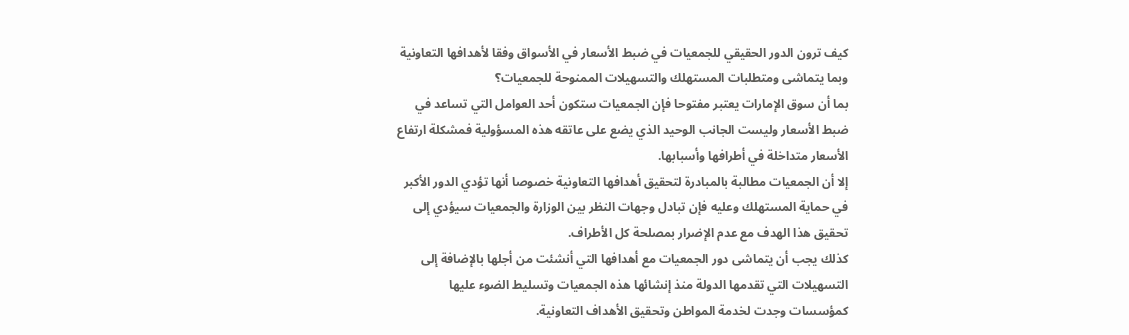كيف ترون الدور الحقيقي للجمعيات في ضبط الأسعار في الأسواق وفقا لأهدافها التعاونية وبما يتماشى ومتطلبات المستهلك والتسهيلات الممنوحة للجمعيات؟
بما أن سوق الإمارات يعتبر مفتوحا فإن الجمعيات ستكون أحد العوامل التي تساعد في ضبط الأسعار وليست الجانب الوحيد الذي يضع على عاتقه هذه المسؤولية فمشكلة ارتفاع الأسعار متداخلة في أطرافها وأسبابها.
إلا أن الجمعيات مطالبة بالمبادرة لتحقيق أهدافها التعاونية خصوصا أنها تؤدي الدور الأكبر في حماية المستهلك وعليه فإن تبادل وجهات النظر بين الوزارة والجمعيات سيؤدي إلى تحقيق هذا الهدف مع عدم الإضرار بمصلحة كل الأطراف.
كذلك يجب أن يتماشى دور الجمعيات مع أهدافها التي أنشئت من أجلها بالإضافة إلى التسهيلات التي تقدمها الدولة منذ إنشائها هذه الجمعيات وتسليط الضوء عليها كمؤسسات وجدت لخدمة المواطن وتحقيق الأهداف التعاونية.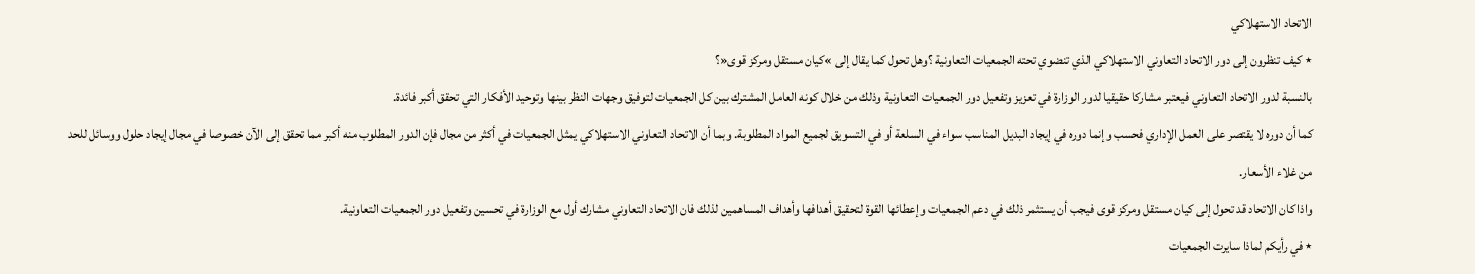الاتحاد الاستهلاكي
٭ كيف تنظرون إلى دور الاتحاد التعاوني الاستهلاكي الذي تنضوي تحته الجمعيات التعاونية ؟وهل تحول كما يقال إلى »كيان مستقل ومركز قوى«؟
بالنسبة لدور الاتحاد التعاوني فيعتبر مشاركا حقيقيا لدور الوزارة في تعزيز وتفعيل دور الجمعيات التعاونية وذلك من خلال كونه العامل المشترك بين كل الجمعيات لتوفيق وجهات النظر بينها وتوحيد الأفكار التي تحقق أكبر فائدة.
كما أن دوره لا يقتصر على العمل الإداري فحسب وإنما دوره في إيجاد البديل المناسب سواء في السلعة أو في التسويق لجميع المواد المطلوبة. وبما أن الاتحاد التعاوني الاستهلاكي يمثل الجمعيات في أكثر من مجال فإن الدور المطلوب منه أكبر مما تحقق إلى الآن خصوصا في مجال إيجاد حلول ووسائل للحد من غلاء الأسعار.
واذا كان الاتحاد قد تحول إلى كيان مستقل ومركز قوى فيجب أن يستثمر ذلك في دعم الجمعيات وإعطائها القوة لتحقيق أهدافها وأهداف المساهمين لذلك فان الاتحاد التعاوني مشارك أول مع الوزارة في تحسين وتفعيل دور الجمعيات التعاونية.
٭ في رأيكم لماذا سايرت الجمعيات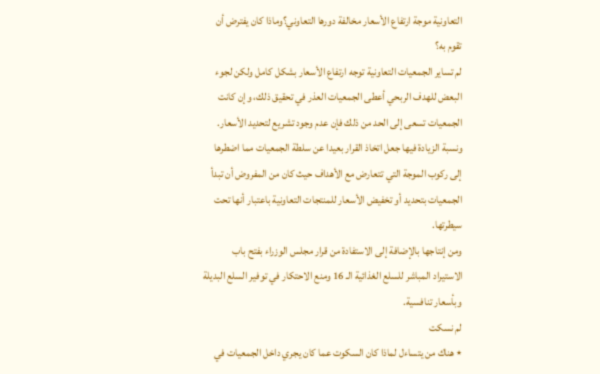التعاونية موجة ارتفاع الأسعار مخالفة دورها التعاوني؟وماذا كان يفترض أن تقوم به؟
لم تساير الجمعيات التعاونية توجه ارتفاع الأسعار بشكل كامل ولكن لجوء البعض للهدف الربحي أعطى الجمعيات العذر في تحقيق ذلك، وإن كانت الجمعيات تسعى إلى الحد من ذلك فإن عدم وجود تشريع لتحديد الأسعار.
ونسبة الزيادة فيها جعل اتخاذ القرار بعيدا عن سلطة الجمعيات مما اضطرها إلى ركوب الموجة التي تتعارض مع الأهداف حيث كان من المفروض أن تبدأ الجمعيات بتحديد أو تخفيض الأسعار للمنتجات التعاونية باعتبار أنها تحت سيطرتها.
ومن إنتاجها بالإضافة إلى الاستفادة من قرار مجلس الوزراء بفتح باب الاستيراد المباشر للسلع الغذائية الـ 16 ومنع الاحتكار في توفير السلع البديلة وبأسعار تنافسية.
لم نسكت
٭ هناك من يتساءل لماذا كان السكوت عما كان يجري داخل الجمعيات في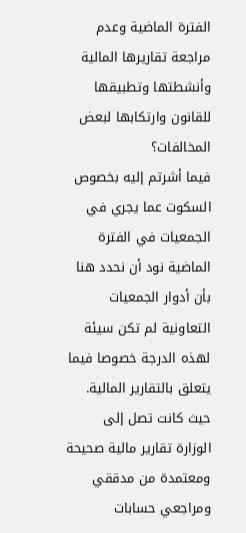الفترة الماضية وعدم مراجعة تقاريرها المالية وأنشطتها وتطبيقها للقانون وارتكابها لبعض المخالفات؟
فيما أشرتم إليه بخصوص السكوت عما يجري في الجمعيات في الفترة الماضية نود أن نحدد هنا بأن أدوار الجمعيات التعاونية لم تكن سيئة لهذه الدرجة خصوصا فيما يتعلق بالتقارير المالية.
حيث كانت تصل إلى الوزارة تقارير مالية صحيحة ومعتمدة من مدققي ومراجعي حسابات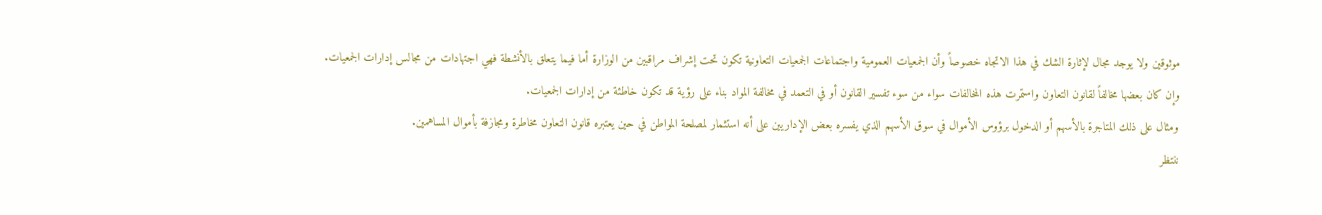موثوقين ولا يوجد مجال لإثارة الشك في هذا الاتجاه خصوصاً وأن الجمعيات العمومية واجتماعات الجمعيات التعاونية تكون تحت إشراف مراقبين من الوزارة أما فيما يتعلق بالأنشطة فهي اجتهادات من مجالس إدارات الجمعيات.
وإن كان بعضها مخالفاً لقانون التعاون واستمرت هذه المخالفات سواء من سوء تفسير القانون أو في التعمد في مخالفة المواد بناء على رؤية قد تكون خاطئة من إدارات الجمعيات.
ومثال على ذلك المتاجرة بالأسهم أو الدخول برؤوس الأموال في سوق الأسهم الذي يفسره بعض الإداريين على أنه استثمار لمصلحة المواطن في حين يعتبره قانون التعاون مخاطرة ومجازفة بأموال المساهمين.
ننتظر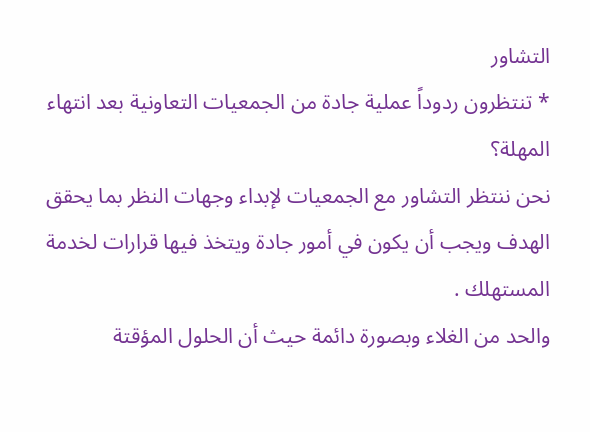التشاور
* تنتظرون ردوداً عملية جادة من الجمعيات التعاونية بعد انتهاء المهلة؟
نحن ننتظر التشاور مع الجمعيات لإبداء وجهات النظر بما يحقق الهدف ويجب أن يكون في أمور جادة ويتخذ فيها قرارات لخدمة المستهلك .
والحد من الغلاء وبصورة دائمة حيث أن الحلول المؤقتة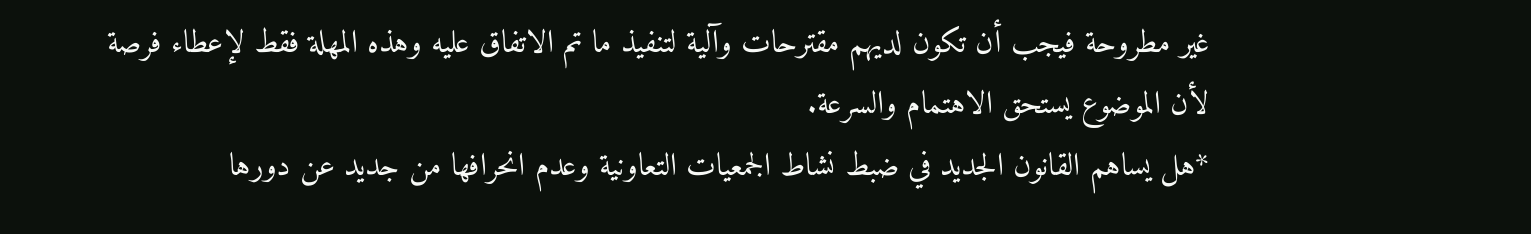غير مطروحة فيجب أن تكون لديهم مقترحات وآلية لتنفيذ ما تم الاتفاق عليه وهذه المهلة فقط لإعطاء فرصة لأن الموضوع يستحق الاهتمام والسرعة.
*هل يساهم القانون الجديد في ضبط نشاط الجمعيات التعاونية وعدم انحرافها من جديد عن دورها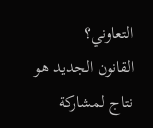التعاوني؟
القانون الجديد هو نتاج لمشاركة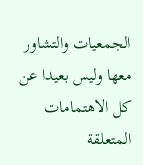الجمعيات والتشاور معها وليس بعيدا عن كل الاهتمامات المتعلقة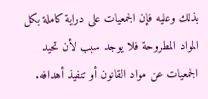بذلك وعليه فإن الجمعيات على دراية كاملة بكل المواد المطروحة فلا يوجد سبب لأن تحيد الجمعيات عن مواد القانون أو تنفيذ أهدافه.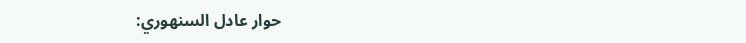حوار عادل السنهوري: